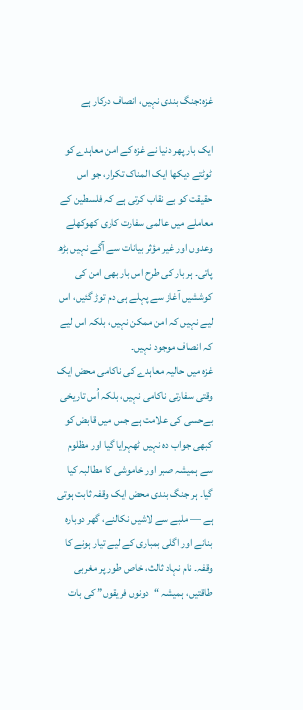غزہ:جنگ بندی نہیں، انصاف درکار ہے

ایک بار پھر دنیا نے غزہ کے امن معاہدے کو ٹوٹتے دیکھا ایک المناک تکرار، جو اس حقیقت کو بے نقاب کرتی ہے کہ فلسطین کے معاملے میں عالمی سفارت کاری کھوکھلے وعدوں اور غیر مؤثر بیانات سے آگے نہیں بڑھ پاتی۔ ہر بار کی طرح اس بار بھی امن کی کوششیں آغاز سے پہلے ہی دم توڑ گئیں، اس لیے نہیں کہ امن ممکن نہیں، بلکہ اس لیے کہ انصاف موجود نہیں۔
غزہ میں حالیہ معاہدے کی ناکامی محض ایک وقتی سفارتی ناکامی نہیں، بلکہ اُس تاریخی بےحسی کی علامت ہے جس میں قابض کو کبھی جواب دہ نہیں ٹھہرایا گیا اور مظلوم سے ہمیشہ صبر اور خاموشی کا مطالبہ کیا گیا۔ ہر جنگ بندی محض ایک وقفہ ثابت ہوتی ہے — ملبے سے لاشیں نکالنے، گھر دوبارہ بنانے اور اگلی بمباری کے لیے تیار ہونے کا وقفہ۔ نام نہاد ثالث، خاص طور پر مغربی طاقتیں، ہمیشہ “دونوں فریقوں” کی بات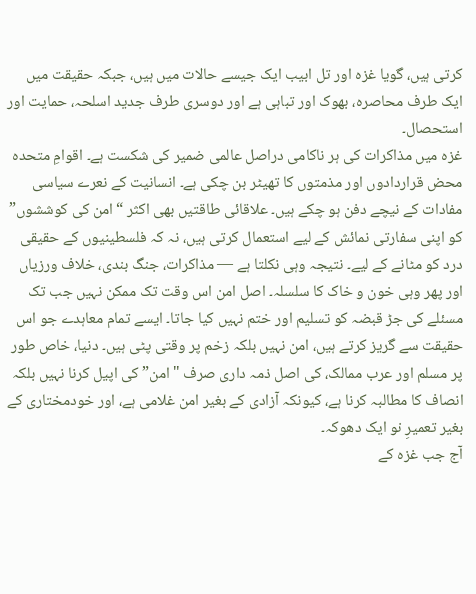کرتی ہیں، گویا غزہ اور تل ابیب ایک جیسے حالات میں ہیں، جبکہ حقیقت میں ایک طرف محاصرہ، بھوک اور تباہی ہے اور دوسری طرف جدید اسلحہ، حمایت اور استحصال۔
غزہ میں مذاکرات کی ہر ناکامی دراصل عالمی ضمیر کی شکست ہے۔ اقوامِ متحدہ محض قراردادوں اور مذمتوں کا تھیٹر بن چکی ہے۔ انسانیت کے نعرے سیاسی مفادات کے نیچے دفن ہو چکے ہیں۔ علاقائی طاقتیں بھی اکثر “امن کی کوششوں” کو اپنی سفارتی نمائش کے لیے استعمال کرتی ہیں، نہ کہ فلسطینیوں کے حقیقی درد کو مٹانے کے لیے۔ نتیجہ وہی نکلتا ہے — مذاکرات، جنگ بندی، خلاف ورزیاں اور پھر وہی خون و خاک کا سلسلہ۔ اصل امن اس وقت تک ممکن نہیں جب تک مسئلے کی جڑ قبضہ کو تسلیم اور ختم نہیں کیا جاتا۔ ایسے تمام معاہدے جو اس حقیقت سے گریز کرتے ہیں، امن نہیں بلکہ زخم پر وقتی پٹی ہیں۔ دنیا، خاص طور پر مسلم اور عرب ممالک، کی اصل ذمہ داری صرف "امن” کی اپیل کرنا نہیں بلکہ انصاف کا مطالبہ کرنا ہے، کیونکہ آزادی کے بغیر امن غلامی ہے، اور خودمختاری کے بغیر تعمیرِ نو ایک دھوکہ۔
آج جب غزہ کے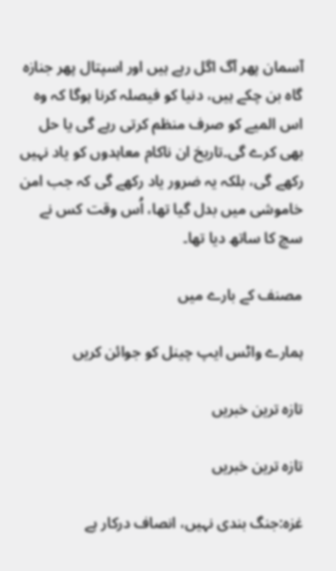آسمان پھر آگ اگل رہے ہیں اور اسپتال پھر جنازہ گاہ بن چکے ہیں، دنیا کو فیصلہ کرنا ہوگا کہ وہ اس المیے کو صرف منظم کرتی رہے گی یا حل بھی کرے گی۔تاریخ ان ناکام معاہدوں کو یاد نہیں رکھے گی، بلکہ یہ ضرور یاد رکھے گی کہ جب امن خاموشی میں بدل گیا تھا، اُس وقت کس نے سچ کا ساتھ دیا تھا۔

مصنف کے بارے میں

ہمارے واٹس ایپ چینل کو جوائن کریں

تازہ ترین خبریں

تازہ ترین خبریں

غزہ:جنگ بندی نہیں، انصاف درکار ہے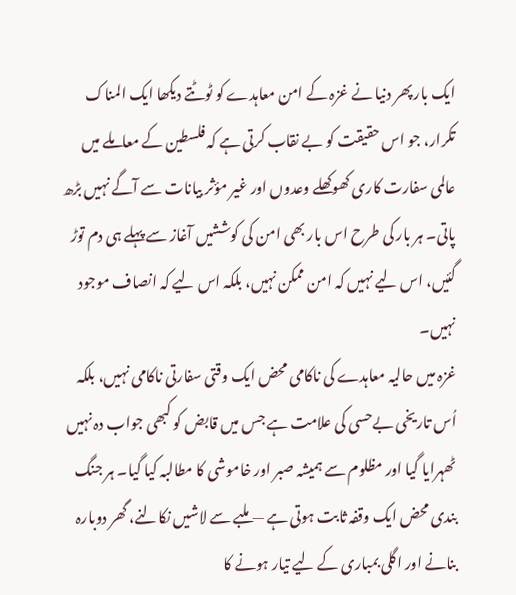ایک بار پھر دنیا نے غزہ کے امن معاہدے کو ٹوٹتے دیکھا ایک المناک تکرار، جو اس حقیقت کو بے نقاب کرتی ہے کہ فلسطین کے معاملے میں عالمی سفارت کاری کھوکھلے وعدوں اور غیر مؤثر بیانات سے آگے نہیں بڑھ پاتی۔ ہر بار کی طرح اس بار بھی امن کی کوششیں آغاز سے پہلے ہی دم توڑ گئیں، اس لیے نہیں کہ امن ممکن نہیں، بلکہ اس لیے کہ انصاف موجود نہیں۔
غزہ میں حالیہ معاہدے کی ناکامی محض ایک وقتی سفارتی ناکامی نہیں، بلکہ اُس تاریخی بےحسی کی علامت ہے جس میں قابض کو کبھی جواب دہ نہیں ٹھہرایا گیا اور مظلوم سے ہمیشہ صبر اور خاموشی کا مطالبہ کیا گیا۔ ہر جنگ بندی محض ایک وقفہ ثابت ہوتی ہے — ملبے سے لاشیں نکالنے، گھر دوبارہ بنانے اور اگلی بمباری کے لیے تیار ہونے کا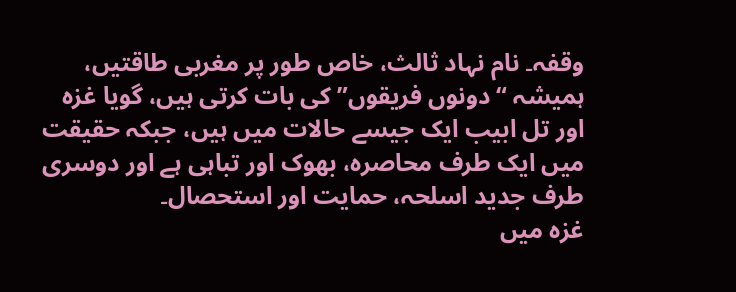وقفہ۔ نام نہاد ثالث، خاص طور پر مغربی طاقتیں، ہمیشہ “دونوں فریقوں” کی بات کرتی ہیں، گویا غزہ اور تل ابیب ایک جیسے حالات میں ہیں، جبکہ حقیقت میں ایک طرف محاصرہ، بھوک اور تباہی ہے اور دوسری طرف جدید اسلحہ، حمایت اور استحصال۔
غزہ میں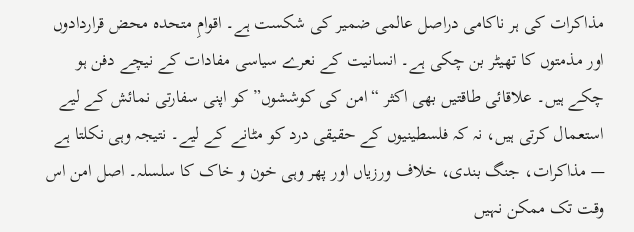مذاکرات کی ہر ناکامی دراصل عالمی ضمیر کی شکست ہے۔ اقوامِ متحدہ محض قراردادوں اور مذمتوں کا تھیٹر بن چکی ہے۔ انسانیت کے نعرے سیاسی مفادات کے نیچے دفن ہو چکے ہیں۔ علاقائی طاقتیں بھی اکثر “امن کی کوششوں” کو اپنی سفارتی نمائش کے لیے استعمال کرتی ہیں، نہ کہ فلسطینیوں کے حقیقی درد کو مٹانے کے لیے۔ نتیجہ وہی نکلتا ہے — مذاکرات، جنگ بندی، خلاف ورزیاں اور پھر وہی خون و خاک کا سلسلہ۔ اصل امن اس وقت تک ممکن نہیں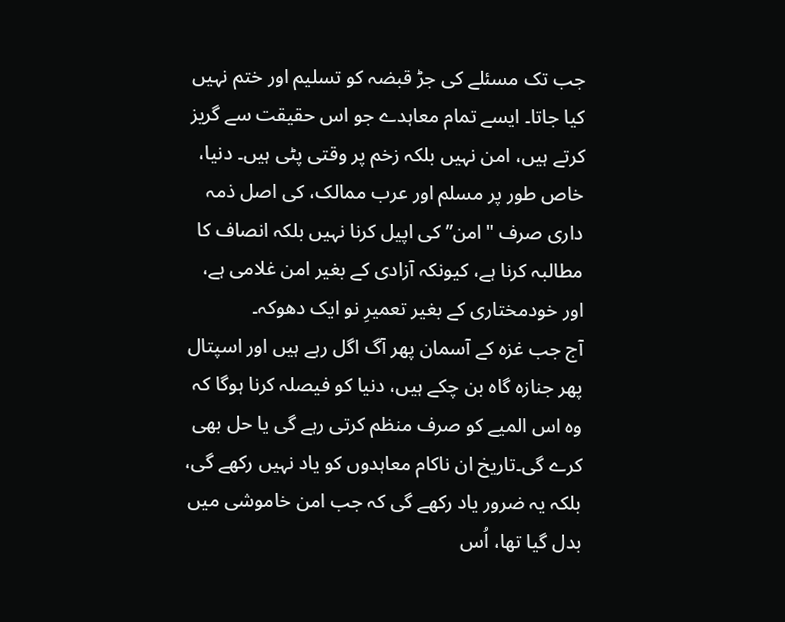جب تک مسئلے کی جڑ قبضہ کو تسلیم اور ختم نہیں کیا جاتا۔ ایسے تمام معاہدے جو اس حقیقت سے گریز کرتے ہیں، امن نہیں بلکہ زخم پر وقتی پٹی ہیں۔ دنیا، خاص طور پر مسلم اور عرب ممالک، کی اصل ذمہ داری صرف "امن” کی اپیل کرنا نہیں بلکہ انصاف کا مطالبہ کرنا ہے، کیونکہ آزادی کے بغیر امن غلامی ہے، اور خودمختاری کے بغیر تعمیرِ نو ایک دھوکہ۔
آج جب غزہ کے آسمان پھر آگ اگل رہے ہیں اور اسپتال پھر جنازہ گاہ بن چکے ہیں، دنیا کو فیصلہ کرنا ہوگا کہ وہ اس المیے کو صرف منظم کرتی رہے گی یا حل بھی کرے گی۔تاریخ ان ناکام معاہدوں کو یاد نہیں رکھے گی، بلکہ یہ ضرور یاد رکھے گی کہ جب امن خاموشی میں بدل گیا تھا، اُس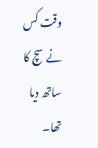وقت کس نے سچ کا ساتھ دیا تھا۔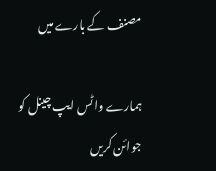مصنف کے بارے میں

ہمارے واٹس ایپ چینل کو جوائن کریں